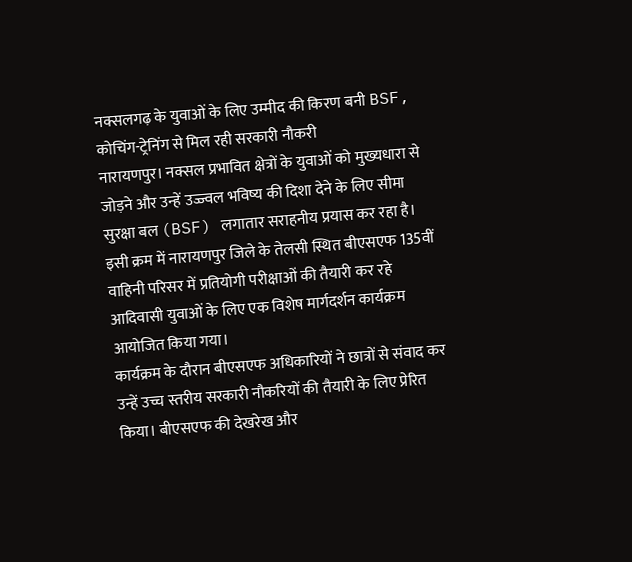नक्सलगढ़ के युवाओं के लिए उम्मीद की किरण बनी BSF, कोचिंग-ट्रेनिंग से मिल रही सरकारी नौकरी
नारायणपुर। नक्सल प्रभावित क्षेत्रों के युवाओं को मुख्यधारा से जोड़ने और उन्हें उज्ज्वल भविष्य की दिशा देने के लिए सीमा सुरक्षा बल (BSF) लगातार सराहनीय प्रयास कर रहा है। इसी क्रम में नारायणपुर जिले के तेलसी स्थित बीएसएफ 135वीं वाहिनी परिसर में प्रतियोगी परीक्षाओं की तैयारी कर रहे आदिवासी युवाओं के लिए एक विशेष मार्गदर्शन कार्यक्रम आयोजित किया गया।
कार्यक्रम के दौरान बीएसएफ अधिकारियों ने छात्रों से संवाद कर उन्हें उच्च स्तरीय सरकारी नौकरियों की तैयारी के लिए प्रेरित किया। बीएसएफ की देखरेख और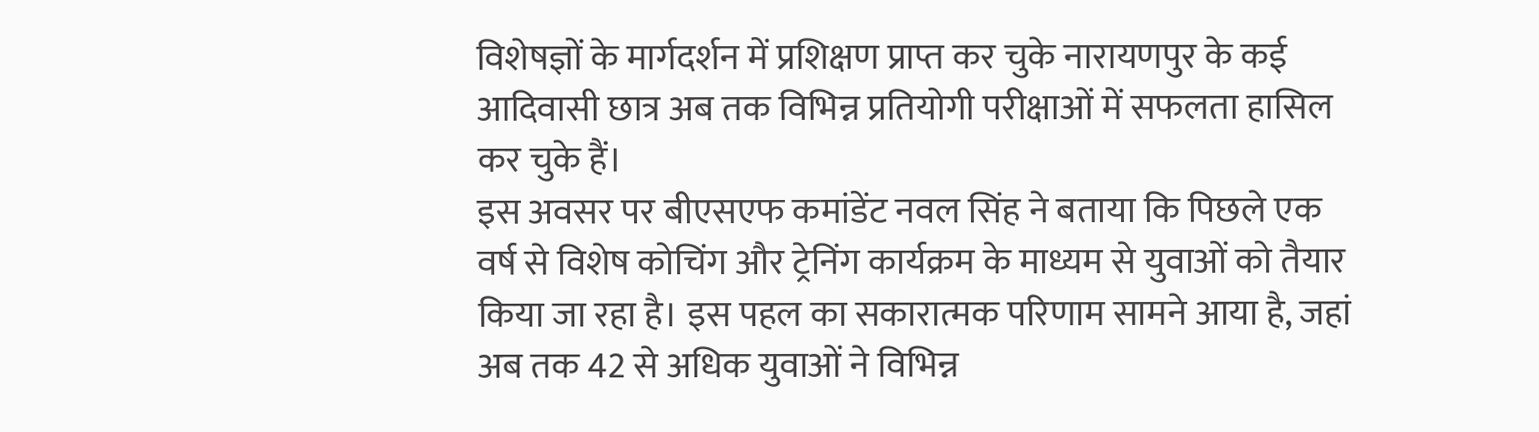विशेषज्ञों के मार्गदर्शन में प्रशिक्षण प्राप्त कर चुके नारायणपुर के कई आदिवासी छात्र अब तक विभिन्न प्रतियोगी परीक्षाओं में सफलता हासिल कर चुके हैं।
इस अवसर पर बीएसएफ कमांडेंट नवल सिंह ने बताया कि पिछले एक वर्ष से विशेष कोचिंग और ट्रेनिंग कार्यक्रम के माध्यम से युवाओं को तैयार किया जा रहा है। इस पहल का सकारात्मक परिणाम सामने आया है, जहां अब तक 42 से अधिक युवाओं ने विभिन्न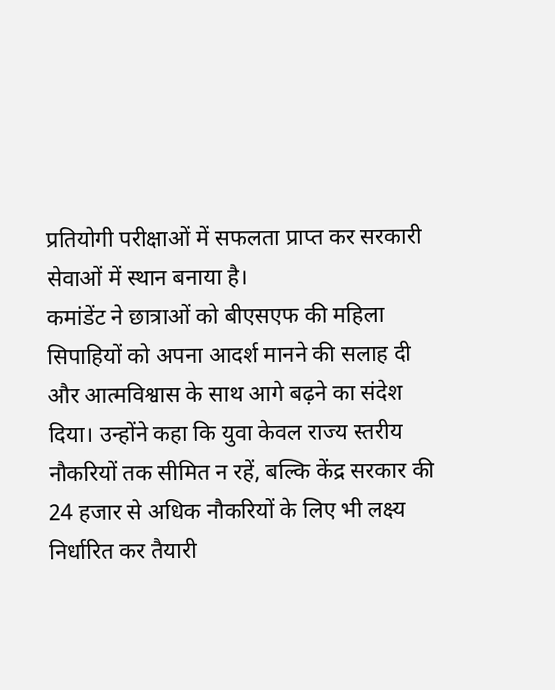प्रतियोगी परीक्षाओं में सफलता प्राप्त कर सरकारी सेवाओं में स्थान बनाया है।
कमांडेंट ने छात्राओं को बीएसएफ की महिला सिपाहियों को अपना आदर्श मानने की सलाह दी और आत्मविश्वास के साथ आगे बढ़ने का संदेश दिया। उन्होंने कहा कि युवा केवल राज्य स्तरीय नौकरियों तक सीमित न रहें, बल्कि केंद्र सरकार की 24 हजार से अधिक नौकरियों के लिए भी लक्ष्य निर्धारित कर तैयारी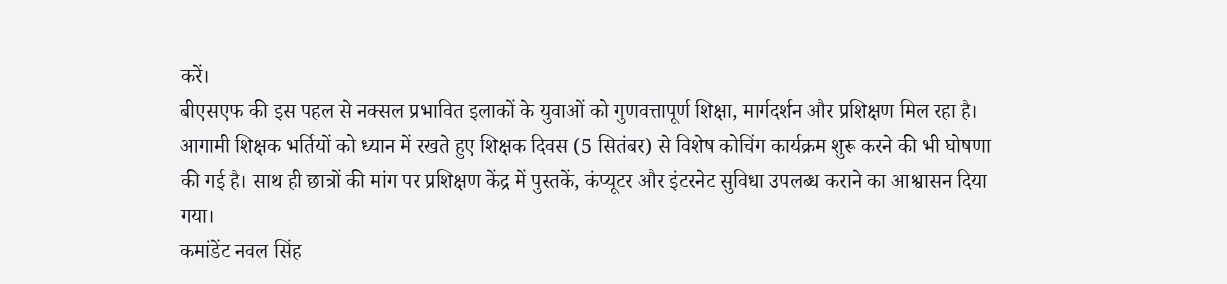करें।
बीएसएफ की इस पहल से नक्सल प्रभावित इलाकों के युवाओं को गुणवत्तापूर्ण शिक्षा, मार्गदर्शन और प्रशिक्षण मिल रहा है। आगामी शिक्षक भर्तियों को ध्यान में रखते हुए शिक्षक दिवस (5 सितंबर) से विशेष कोचिंग कार्यक्रम शुरू करने की भी घोषणा की गई है। साथ ही छात्रों की मांग पर प्रशिक्षण केंद्र में पुस्तकें, कंप्यूटर और इंटरनेट सुविधा उपलब्ध कराने का आश्वासन दिया गया।
कमांडेंट नवल सिंह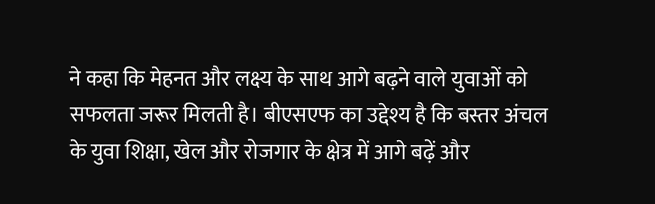ने कहा कि मेहनत और लक्ष्य के साथ आगे बढ़ने वाले युवाओं को सफलता जरूर मिलती है। बीएसएफ का उद्देश्य है कि बस्तर अंचल के युवा शिक्षा, खेल और रोजगार के क्षेत्र में आगे बढ़ें और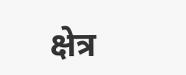क्षेत्र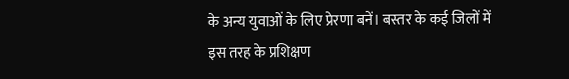के अन्य युवाओं के लिए प्रेरणा बनें। बस्तर के कई जिलों में इस तरह के प्रशिक्षण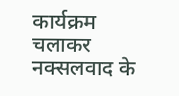कार्यक्रम चलाकर नक्सलवाद के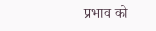प्रभाव को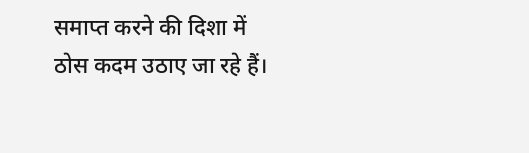समाप्त करने की दिशा में ठोस कदम उठाए जा रहे हैं।